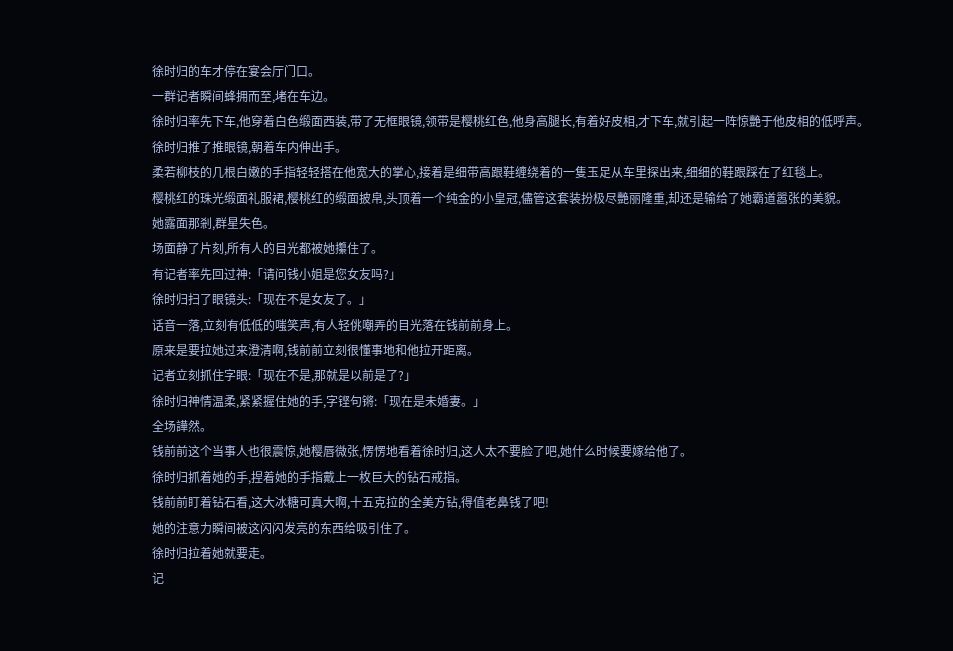徐时归的车才停在宴会厅门口。
一群记者瞬间蜂拥而至,堵在车边。
徐时归率先下车,他穿着白色缎面西装,带了无框眼镜,领带是樱桃红色,他身高腿长,有着好皮相,才下车,就引起一阵惊艷于他皮相的低呼声。
徐时归推了推眼镜,朝着车内伸出手。
柔若柳枝的几根白嫩的手指轻轻搭在他宽大的掌心,接着是细带高跟鞋缠绕着的一隻玉足从车里探出来,细细的鞋跟踩在了红毯上。
樱桃红的珠光缎面礼服裙,樱桃红的缎面披帛,头顶着一个纯金的小皇冠,儘管这套装扮极尽艷丽隆重,却还是输给了她霸道嚣张的美貌。
她露面那剎,群星失色。
场面静了片刻,所有人的目光都被她攥住了。
有记者率先回过神:「请问钱小姐是您女友吗?」
徐时归扫了眼镜头:「现在不是女友了。」
话音一落,立刻有低低的嗤笑声,有人轻佻嘲弄的目光落在钱前前身上。
原来是要拉她过来澄清啊,钱前前立刻很懂事地和他拉开距离。
记者立刻抓住字眼:「现在不是,那就是以前是了?」
徐时归神情温柔,紧紧握住她的手,字铿句锵:「现在是未婚妻。」
全场譁然。
钱前前这个当事人也很震惊,她樱唇微张,愣愣地看着徐时归,这人太不要脸了吧,她什么时候要嫁给他了。
徐时归抓着她的手,捏着她的手指戴上一枚巨大的钻石戒指。
钱前前盯着钻石看,这大冰糖可真大啊,十五克拉的全美方钻,得值老鼻钱了吧!
她的注意力瞬间被这闪闪发亮的东西给吸引住了。
徐时归拉着她就要走。
记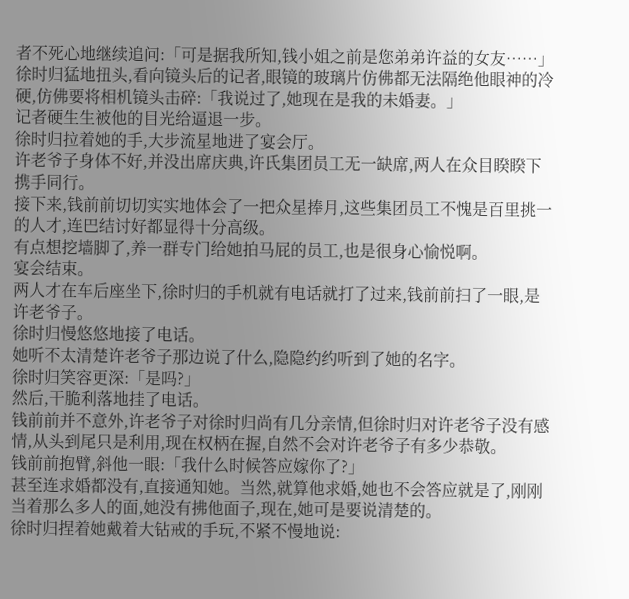者不死心地继续追问:「可是据我所知,钱小姐之前是您弟弟许益的女友……」
徐时归猛地扭头,看向镜头后的记者,眼镜的玻璃片仿佛都无法隔绝他眼神的冷硬,仿佛要将相机镜头击碎:「我说过了,她现在是我的未婚妻。」
记者硬生生被他的目光给逼退一步。
徐时归拉着她的手,大步流星地进了宴会厅。
许老爷子身体不好,并没出席庆典,许氏集团员工无一缺席,两人在众目睽睽下携手同行。
接下来,钱前前切切实实地体会了一把众星捧月,这些集团员工不愧是百里挑一的人才,连巴结讨好都显得十分高级。
有点想挖墙脚了,养一群专门给她拍马屁的员工,也是很身心愉悦啊。
宴会结束。
两人才在车后座坐下,徐时归的手机就有电话就打了过来,钱前前扫了一眼,是许老爷子。
徐时归慢悠悠地接了电话。
她听不太清楚许老爷子那边说了什么,隐隐约约听到了她的名字。
徐时归笑容更深:「是吗?」
然后,干脆利落地挂了电话。
钱前前并不意外,许老爷子对徐时归尚有几分亲情,但徐时归对许老爷子没有感情,从头到尾只是利用,现在权柄在握,自然不会对许老爷子有多少恭敬。
钱前前抱臂,斜他一眼:「我什么时候答应嫁你了?」
甚至连求婚都没有,直接通知她。当然,就算他求婚,她也不会答应就是了,刚刚当着那么多人的面,她没有拂他面子,现在,她可是要说清楚的。
徐时归捏着她戴着大钻戒的手玩,不紧不慢地说: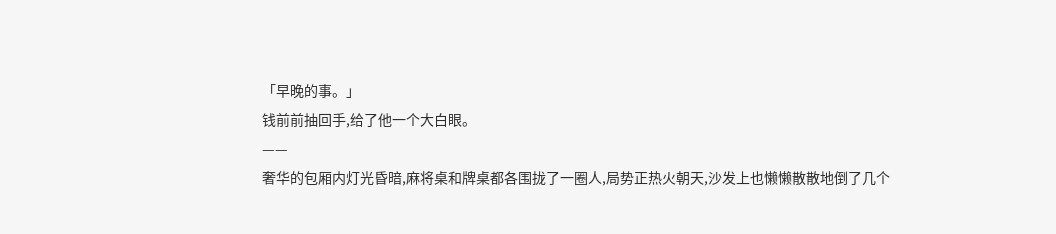「早晚的事。」
钱前前抽回手,给了他一个大白眼。
——
奢华的包厢内灯光昏暗,麻将桌和牌桌都各围拢了一圈人,局势正热火朝天,沙发上也懒懒散散地倒了几个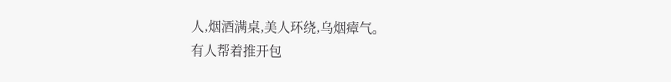人,烟酒满桌,美人环绕,乌烟瘴气。
有人帮着推开包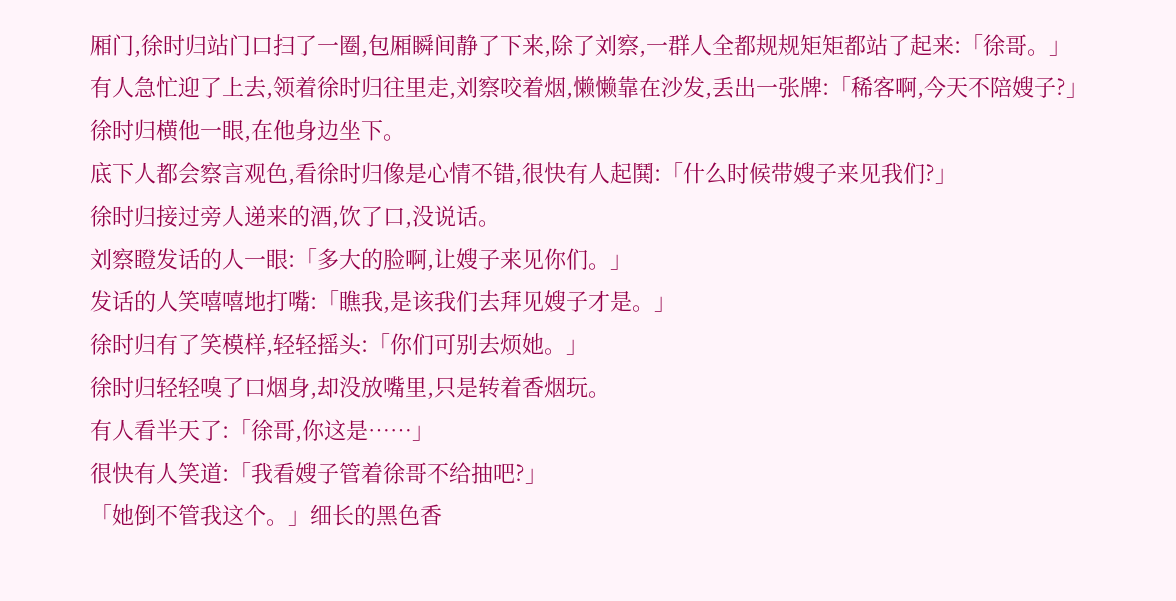厢门,徐时归站门口扫了一圈,包厢瞬间静了下来,除了刘察,一群人全都规规矩矩都站了起来:「徐哥。」
有人急忙迎了上去,领着徐时归往里走,刘察咬着烟,懒懒靠在沙发,丢出一张牌:「稀客啊,今天不陪嫂子?」
徐时归横他一眼,在他身边坐下。
底下人都会察言观色,看徐时归像是心情不错,很快有人起鬨:「什么时候带嫂子来见我们?」
徐时归接过旁人递来的酒,饮了口,没说话。
刘察瞪发话的人一眼:「多大的脸啊,让嫂子来见你们。」
发话的人笑嘻嘻地打嘴:「瞧我,是该我们去拜见嫂子才是。」
徐时归有了笑模样,轻轻摇头:「你们可别去烦她。」
徐时归轻轻嗅了口烟身,却没放嘴里,只是转着香烟玩。
有人看半天了:「徐哥,你这是……」
很快有人笑道:「我看嫂子管着徐哥不给抽吧?」
「她倒不管我这个。」细长的黑色香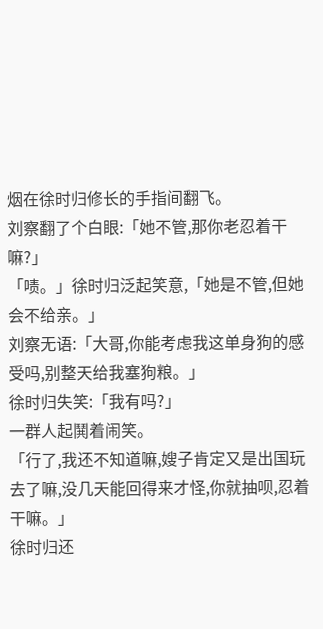烟在徐时归修长的手指间翻飞。
刘察翻了个白眼:「她不管,那你老忍着干嘛?」
「啧。」徐时归泛起笑意,「她是不管,但她会不给亲。」
刘察无语:「大哥,你能考虑我这单身狗的感受吗,别整天给我塞狗粮。」
徐时归失笑:「我有吗?」
一群人起鬨着闹笑。
「行了,我还不知道嘛,嫂子肯定又是出国玩去了嘛,没几天能回得来才怪,你就抽呗,忍着干嘛。」
徐时归还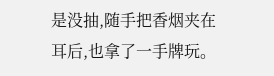是没抽,随手把香烟夹在耳后,也拿了一手牌玩。